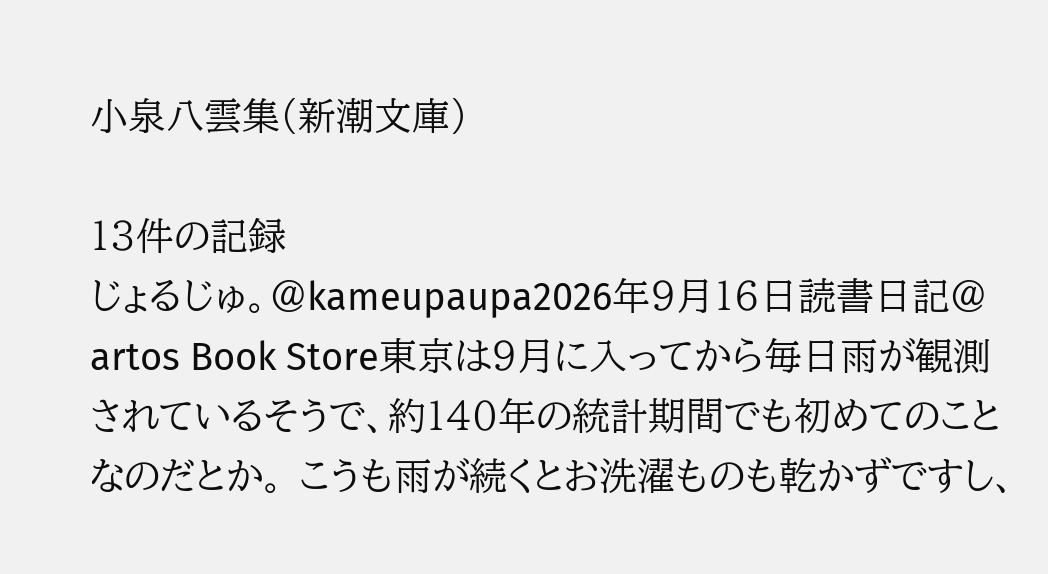小泉八雲集(新潮文庫)

13件の記録
じょるじゅ。@kameupaupa2026年9月16日読書日記@ artos Book Store東京は9月に入ってから毎日雨が観測されているそうで、約140年の統計期間でも初めてのことなのだとか。 こうも雨が続くとお洗濯ものも乾かずですし、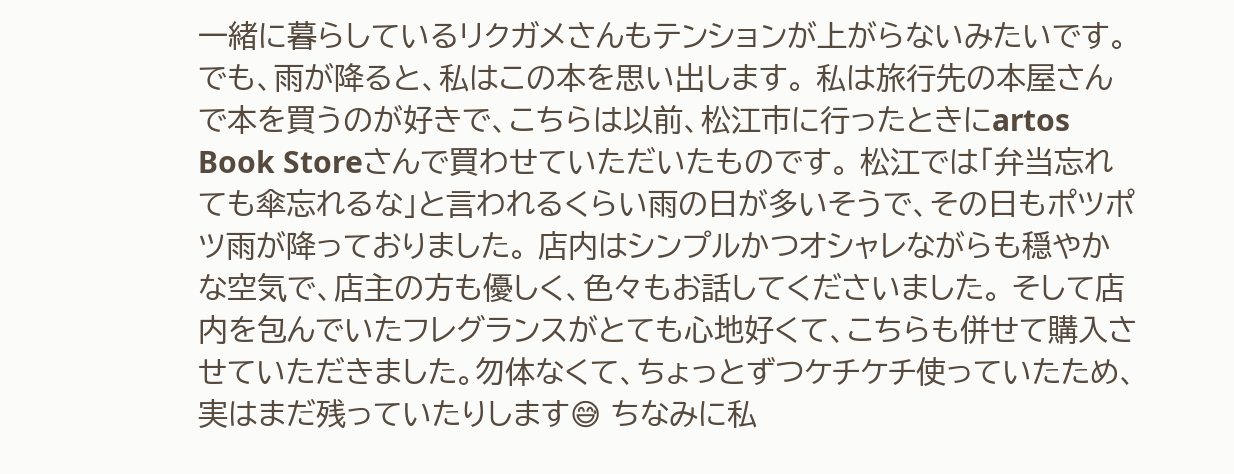一緒に暮らしているリクガメさんもテンションが上がらないみたいです。 でも、雨が降ると、私はこの本を思い出します。 私は旅行先の本屋さんで本を買うのが好きで、こちらは以前、松江市に行ったときにartos Book Storeさんで買わせていただいたものです。 松江では「弁当忘れても傘忘れるな」と言われるくらい雨の日が多いそうで、その日もポツポツ雨が降っておりました。 店内はシンプルかつオシャレながらも穏やかな空気で、店主の方も優しく、色々もお話してくださいました。 そして店内を包んでいたフレグランスがとても心地好くて、こちらも併せて購入させていただきました。勿体なくて、ちょっとずつケチケチ使っていたため、実はまだ残っていたりします😅 ちなみに私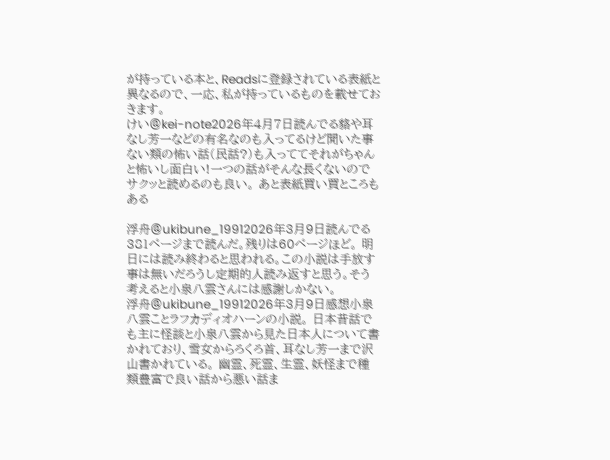が持っている本と、Readsに登録されている表紙と異なるので、一応、私が持っているものを載せておきます。
けい@kei-note2026年4月7日読んでる貉や耳なし芳一などの有名なのも入ってるけど聞いた事ない類の怖い話(民話?)も入っててそれがちゃんと怖いし面白い!一つの話がそんな長くないのでサクッと読めるのも良い。 あと表紙買い買ところもある

浮舟@ukibune_19912026年3月9日読んでる381ページまで読んだ。残りは60ページほど。 明日には読み終わると思われる。この小説は手放す事は無いだろうし定期的人読み返すと思う。そう考えると小泉八雲さんには感謝しかない。
浮舟@ukibune_19912026年3月9日感想小泉八雲ことラフカディオハーンの小説。 日本昔話でも主に怪談と小泉八雲から見た日本人について書かれており、雪女からろくろ首、耳なし芳一まで沢山書かれている。 幽霊、死霊、生霊、妖怪まで種類豊富で良い話から悪い話ま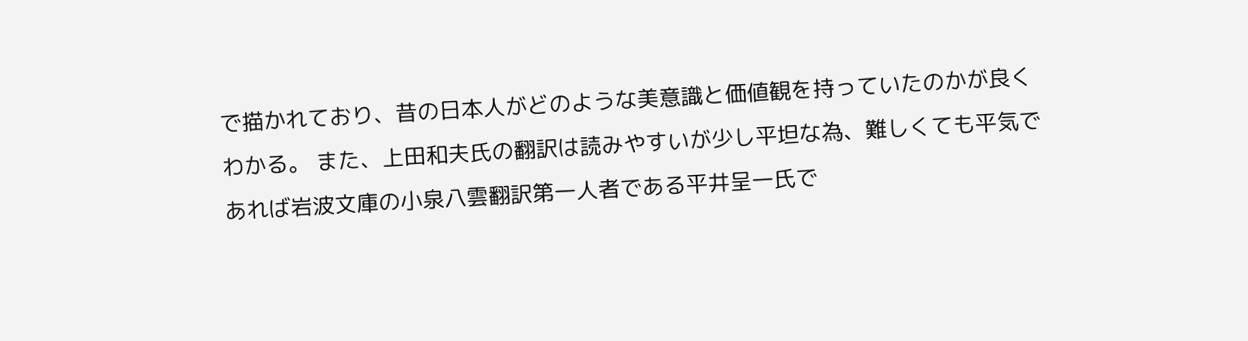で描かれており、昔の日本人がどのような美意識と価値観を持っていたのかが良くわかる。 また、上田和夫氏の翻訳は読みやすいが少し平坦な為、難しくても平気であれば岩波文庫の小泉八雲翻訳第一人者である平井呈一氏で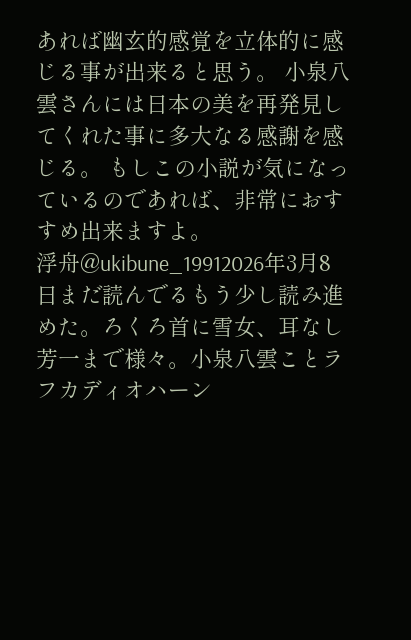あれば幽玄的感覚を立体的に感じる事が出来ると思う。 小泉八雲さんには日本の美を再発見してくれた事に多大なる感謝を感じる。 もしこの小説が気になっているのであれば、非常におすすめ出来ますよ。
浮舟@ukibune_19912026年3月8日まだ読んでるもう少し読み進めた。ろくろ首に雪女、耳なし芳一まで様々。小泉八雲ことラフカディオハーン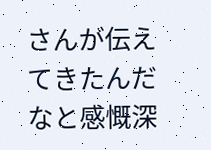さんが伝えてきたんだなと感慨深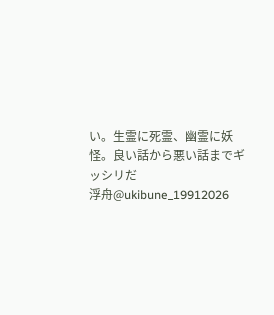い。生霊に死霊、幽霊に妖怪。良い話から悪い話までギッシリだ
浮舟@ukibune_19912026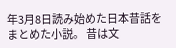年3月8日読み始めた日本昔話をまとめた小説。 昔は文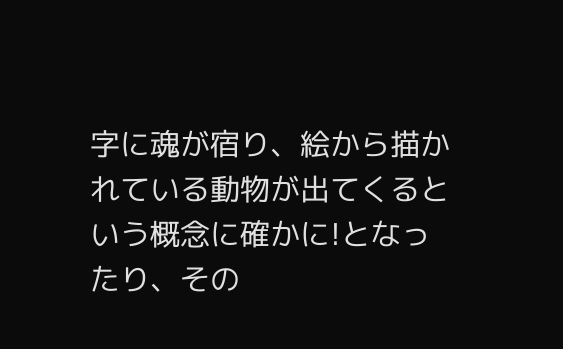字に魂が宿り、絵から描かれている動物が出てくるという概念に確かに!となったり、その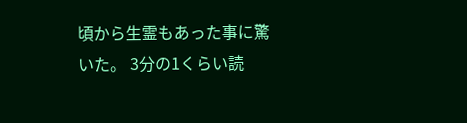頃から生霊もあった事に驚いた。 3分の1くらい読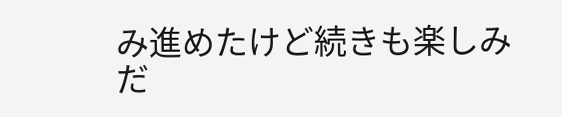み進めたけど続きも楽しみだ